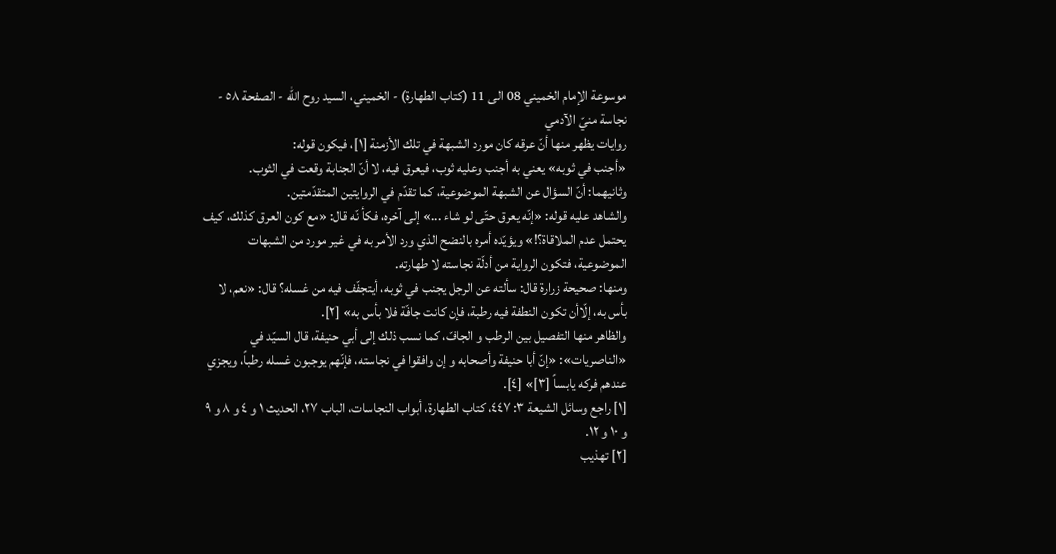موسوعة الإمام الخميني 08 الى 11 (كتاب الطهارة) - الخميني، السيد روح الله - الصفحة ٥٨ - نجاسة منيّ الآدمي
روايات يظهر منها أنّ عرقه كان مورد الشبهة في تلك الأزمنة [١]، فيكون قوله:
«أجنب في ثوبه» يعني به أجنب وعليه ثوب، فيعرق فيه، لا أنّ الجنابة وقعت في الثوب.
وثانيهما: أنّ السؤال عن الشبهة الموضوعية، كما تقدّم في الروايتين المتقدّمتين.
والشاهد عليه قوله: «إنّه يعرق حتّى لو شاء ...» إلى آخره، فكأ نّه قال: «مع كون العرق كذلك، كيف يحتمل عدم الملاقاة؟!» ويؤيّده أمره بالنضح الذي ورد الأمر به في غير مورد من الشبهات الموضوعية، فتكون الرواية من أدلّة نجاسته لا طهارته.
ومنها: صحيحة زرارة قال: سألته عن الرجل يجنب في ثوبه، أيتجفّف فيه من غسله؟ قال: «نعم، لا بأس به، إلّاأن تكون النطفة فيه رطبة، فإن كانت جافّة فلا بأس به» [٢].
والظاهر منها التفصيل بين الرطب و الجافّ، كما نسب ذلك إلى أبي حنيفة، قال السيّد في «الناصريات»: «إنّ أبا حنيفة وأصحابه و إن وافقوا في نجاسته، فإنّهم يوجبون غسله رطباً، ويجزي عندهم فركه يابساً [٣]» [٤].
[١] راجع وسائل الشيعة ٣: ٤٤٧، كتاب الطهارة، أبواب النجاسات، الباب ٢٧، الحديث ١ و ٤ و ٨ و ٩ و ١٠ و ١٢.
[٢] تهذيب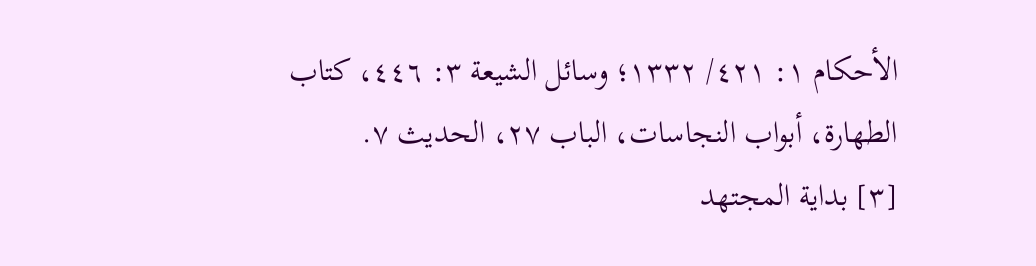الأحكام ١: ٤٢١/ ١٣٣٢؛ وسائل الشيعة ٣: ٤٤٦، كتاب الطهارة، أبواب النجاسات، الباب ٢٧، الحديث ٧.
[٣] بداية المجتهد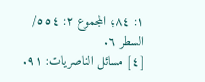١: ٨٤؛ المجموع ٢: ٥٥٤/ السطر ٦.
[٤] مسائل الناصريات: ٩١.